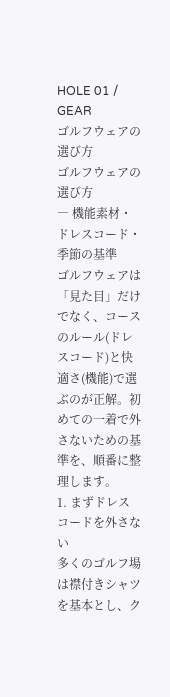HOLE 01 / GEAR
ゴルフウェアの選び方
ゴルフウェアの選び方
― 機能素材・ドレスコード・季節の基準
ゴルフウェアは「見た目」だけでなく、コースのルール(ドレスコード)と快適さ(機能)で選ぶのが正解。初めての一着で外さないための基準を、順番に整理します。
1. まずドレスコードを外さない
多くのゴルフ場は襟付きシャツを基本とし、ク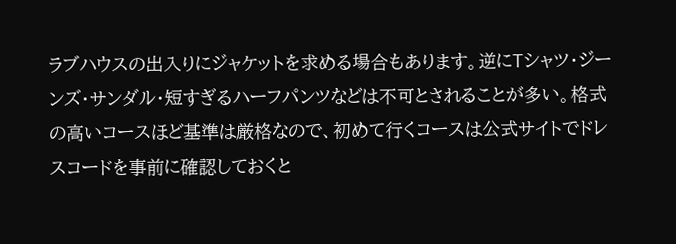ラブハウスの出入りにジャケットを求める場合もあります。逆にTシャツ・ジーンズ・サンダル・短すぎるハーフパンツなどは不可とされることが多い。格式の高いコースほど基準は厳格なので、初めて行くコースは公式サイトでドレスコードを事前に確認しておくと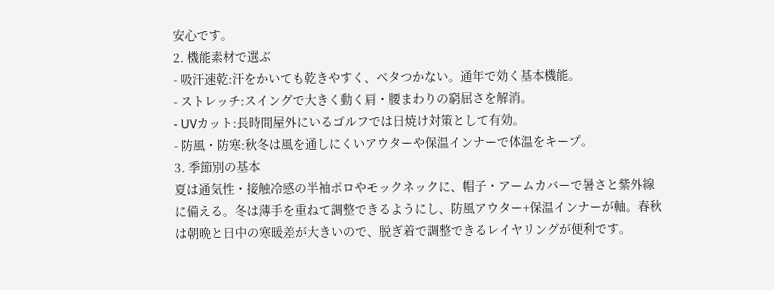安心です。
2. 機能素材で選ぶ
- 吸汗速乾:汗をかいても乾きやすく、ベタつかない。通年で効く基本機能。
- ストレッチ:スイングで大きく動く肩・腰まわりの窮屈さを解消。
- UVカット:長時間屋外にいるゴルフでは日焼け対策として有効。
- 防風・防寒:秋冬は風を通しにくいアウターや保温インナーで体温をキープ。
3. 季節別の基本
夏は通気性・接触冷感の半袖ポロやモックネックに、帽子・アームカバーで暑さと紫外線に備える。冬は薄手を重ねて調整できるようにし、防風アウター+保温インナーが軸。春秋は朝晩と日中の寒暖差が大きいので、脱ぎ着で調整できるレイヤリングが便利です。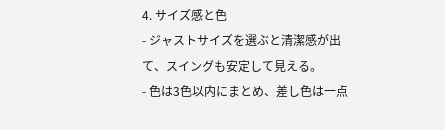4. サイズ感と色
- ジャストサイズを選ぶと清潔感が出て、スイングも安定して見える。
- 色は3色以内にまとめ、差し色は一点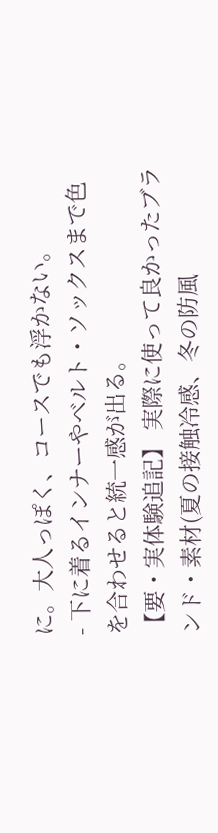に。大人っぽく、コースでも浮かない。
- 下に着るインナーやベルト・ソックスまで色を合わせると統一感が出る。
【要・実体験追記】 実際に使って良かったブランド・素材(夏の接触冷感、冬の防風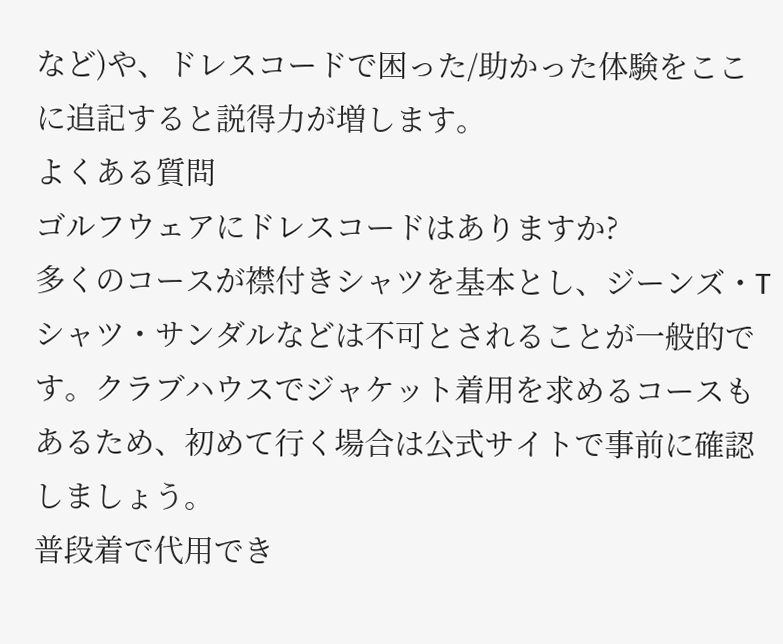など)や、ドレスコードで困った/助かった体験をここに追記すると説得力が増します。
よくある質問
ゴルフウェアにドレスコードはありますか?
多くのコースが襟付きシャツを基本とし、ジーンズ・Tシャツ・サンダルなどは不可とされることが一般的です。クラブハウスでジャケット着用を求めるコースもあるため、初めて行く場合は公式サイトで事前に確認しましょう。
普段着で代用でき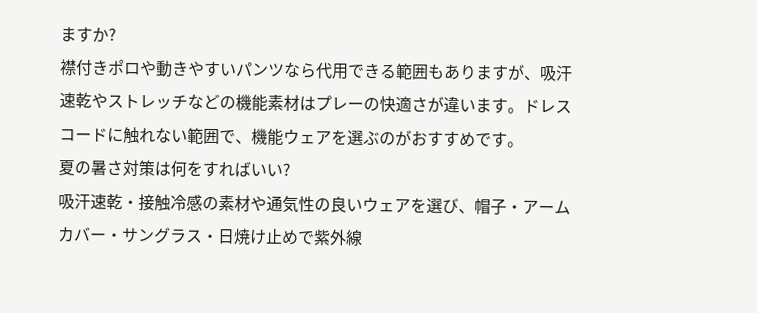ますか?
襟付きポロや動きやすいパンツなら代用できる範囲もありますが、吸汗速乾やストレッチなどの機能素材はプレーの快適さが違います。ドレスコードに触れない範囲で、機能ウェアを選ぶのがおすすめです。
夏の暑さ対策は何をすればいい?
吸汗速乾・接触冷感の素材や通気性の良いウェアを選び、帽子・アームカバー・サングラス・日焼け止めで紫外線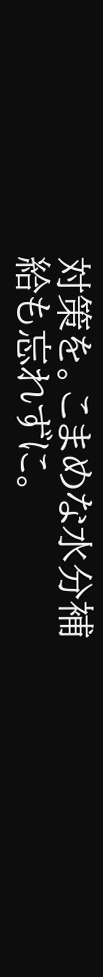対策を。こまめな水分補給も忘れずに。